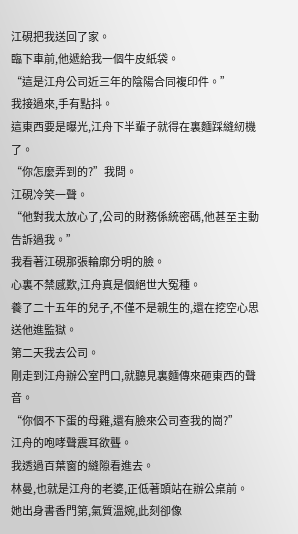江硯把我送回了家。
臨下車前,他遞給我一個牛皮紙袋。
“這是江舟公司近三年的陰陽合同複印件。”
我接過來,手有點抖。
這東西要是曝光,江舟下半輩子就得在裏麵踩縫紉機了。
“你怎麼弄到的?”我問。
江硯冷笑一聲。
“他對我太放心了,公司的財務係統密碼,他甚至主動告訴過我。”
我看著江硯那張輪廓分明的臉。
心裏不禁感歎,江舟真是個絕世大冤種。
養了二十五年的兒子,不僅不是親生的,還在挖空心思送他進監獄。
第二天我去公司。
剛走到江舟辦公室門口,就聽見裏麵傳來砸東西的聲音。
“你個不下蛋的母雞,還有臉來公司查我的崗?”
江舟的咆哮聲震耳欲聾。
我透過百葉窗的縫隙看進去。
林曼,也就是江舟的老婆,正低著頭站在辦公桌前。
她出身書香門第,氣質溫婉,此刻卻像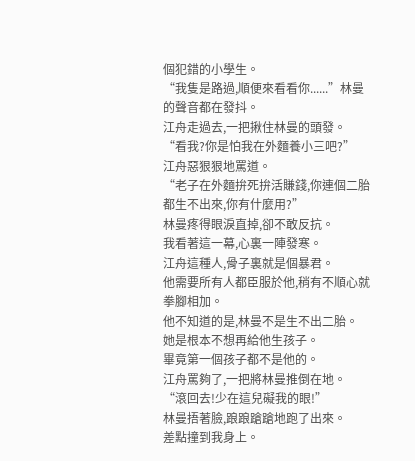個犯錯的小學生。
“我隻是路過,順便來看看你......”林曼的聲音都在發抖。
江舟走過去,一把揪住林曼的頭發。
“看我?你是怕我在外麵養小三吧?”
江舟惡狠狠地罵道。
“老子在外麵拚死拚活賺錢,你連個二胎都生不出來,你有什麼用?”
林曼疼得眼淚直掉,卻不敢反抗。
我看著這一幕,心裏一陣發寒。
江舟這種人,骨子裏就是個暴君。
他需要所有人都臣服於他,稍有不順心就拳腳相加。
他不知道的是,林曼不是生不出二胎。
她是根本不想再給他生孩子。
畢竟第一個孩子都不是他的。
江舟罵夠了,一把將林曼推倒在地。
“滾回去!少在這兒礙我的眼!”
林曼捂著臉,踉踉蹌蹌地跑了出來。
差點撞到我身上。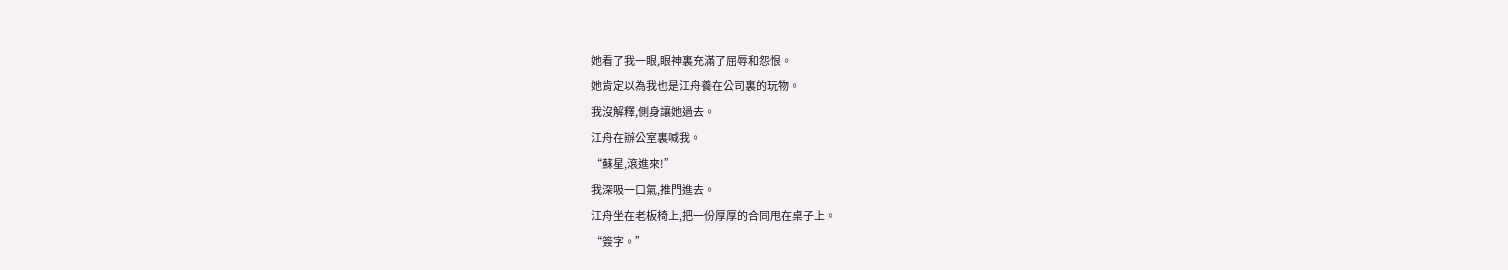她看了我一眼,眼神裏充滿了屈辱和怨恨。
她肯定以為我也是江舟養在公司裏的玩物。
我沒解釋,側身讓她過去。
江舟在辦公室裏喊我。
“蘇星,滾進來!”
我深吸一口氣,推門進去。
江舟坐在老板椅上,把一份厚厚的合同甩在桌子上。
“簽字。”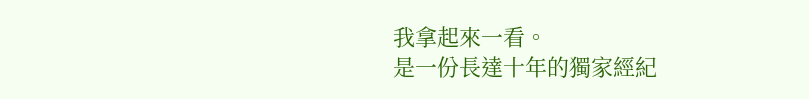我拿起來一看。
是一份長達十年的獨家經紀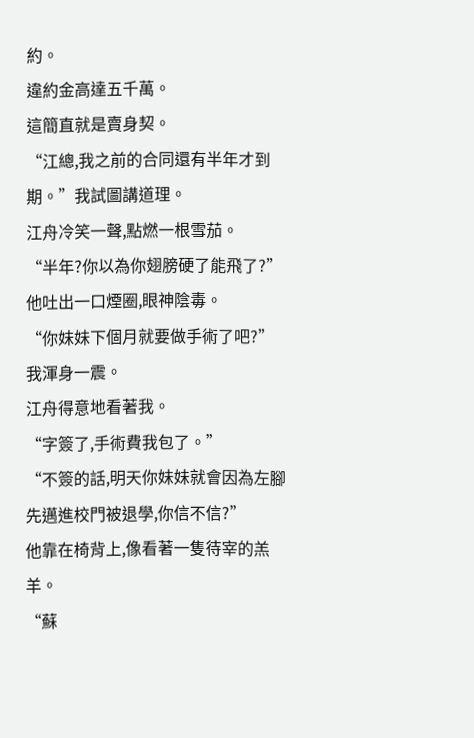約。
違約金高達五千萬。
這簡直就是賣身契。
“江總,我之前的合同還有半年才到期。”我試圖講道理。
江舟冷笑一聲,點燃一根雪茄。
“半年?你以為你翅膀硬了能飛了?”
他吐出一口煙圈,眼神陰毒。
“你妹妹下個月就要做手術了吧?”
我渾身一震。
江舟得意地看著我。
“字簽了,手術費我包了。”
“不簽的話,明天你妹妹就會因為左腳先邁進校門被退學,你信不信?”
他靠在椅背上,像看著一隻待宰的羔羊。
“蘇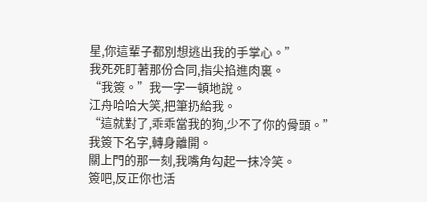星,你這輩子都別想逃出我的手掌心。”
我死死盯著那份合同,指尖掐進肉裏。
“我簽。”我一字一頓地說。
江舟哈哈大笑,把筆扔給我。
“這就對了,乖乖當我的狗,少不了你的骨頭。”
我簽下名字,轉身離開。
關上門的那一刻,我嘴角勾起一抹冷笑。
簽吧,反正你也活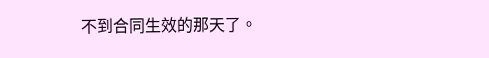不到合同生效的那天了。